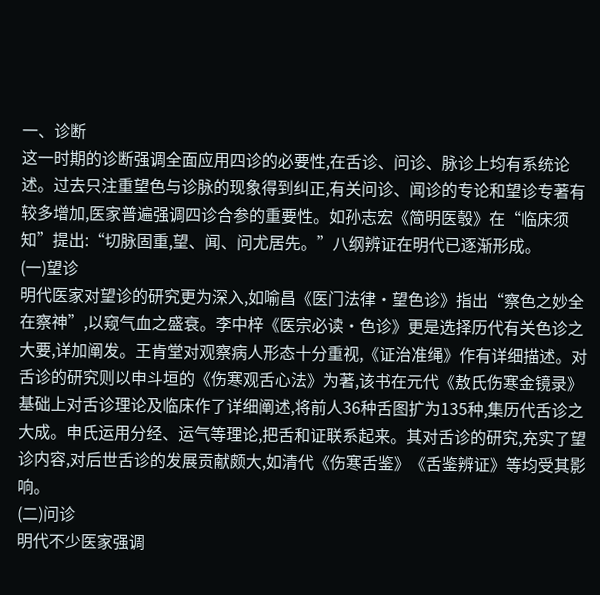一、诊断
这一时期的诊断强调全面应用四诊的必要性,在舌诊、问诊、脉诊上均有系统论述。过去只注重望色与诊脉的现象得到纠正,有关问诊、闻诊的专论和望诊专著有较多增加,医家普遍强调四诊合参的重要性。如孙志宏《简明医彀》在“临床须知”提出:“切脉固重,望、闻、问尤居先。”八纲辨证在明代已逐渐形成。
(一)望诊
明代医家对望诊的研究更为深入,如喻昌《医门法律·望色诊》指出“察色之妙全在察神”,以窥气血之盛衰。李中梓《医宗必读·色诊》更是选择历代有关色诊之大要,详加阐发。王肯堂对观察病人形态十分重视,《证治准绳》作有详细描述。对舌诊的研究则以申斗垣的《伤寒观舌心法》为著,该书在元代《敖氏伤寒金镜录》基础上对舌诊理论及临床作了详细阐述,将前人36种舌图扩为135种,集历代舌诊之大成。申氏运用分经、运气等理论,把舌和证联系起来。其对舌诊的研究,充实了望诊内容,对后世舌诊的发展贡献颇大,如清代《伤寒舌鉴》《舌鉴辨证》等均受其影响。
(二)问诊
明代不少医家强调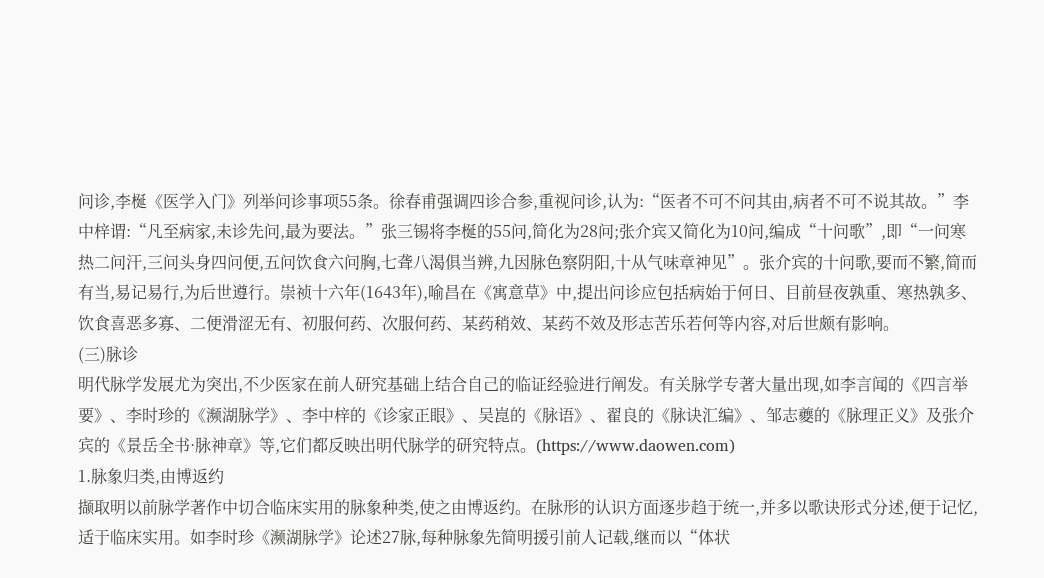问诊,李梴《医学入门》列举问诊事项55条。徐春甫强调四诊合参,重视问诊,认为:“医者不可不问其由,病者不可不说其故。”李中梓谓:“凡至病家,未诊先问,最为要法。”张三锡将李梴的55问,简化为28问;张介宾又简化为10问,编成“十问歌”,即“一问寒热二问汗,三问头身四问便,五问饮食六问胸,七聋八渴俱当辨,九因脉色察阴阳,十从气味章神见”。张介宾的十问歌,要而不繁,简而有当,易记易行,为后世遵行。崇祯十六年(1643年),喻昌在《寓意草》中,提出问诊应包括病始于何日、目前昼夜孰重、寒热孰多、饮食喜恶多寡、二便滑涩无有、初服何药、次服何药、某药稍效、某药不效及形志苦乐若何等内容,对后世颇有影响。
(三)脉诊
明代脉学发展尤为突出,不少医家在前人研究基础上结合自己的临证经验进行阐发。有关脉学专著大量出现,如李言闻的《四言举要》、李时珍的《濒湖脉学》、李中梓的《诊家正眼》、吴崑的《脉语》、翟良的《脉诀汇编》、邹志夔的《脉理正义》及张介宾的《景岳全书·脉神章》等,它们都反映出明代脉学的研究特点。(https://www.daowen.com)
1.脉象归类,由博返约
撷取明以前脉学著作中切合临床实用的脉象种类,使之由博返约。在脉形的认识方面逐步趋于统一,并多以歌诀形式分述,便于记忆,适于临床实用。如李时珍《濒湖脉学》论述27脉,每种脉象先简明援引前人记载,继而以“体状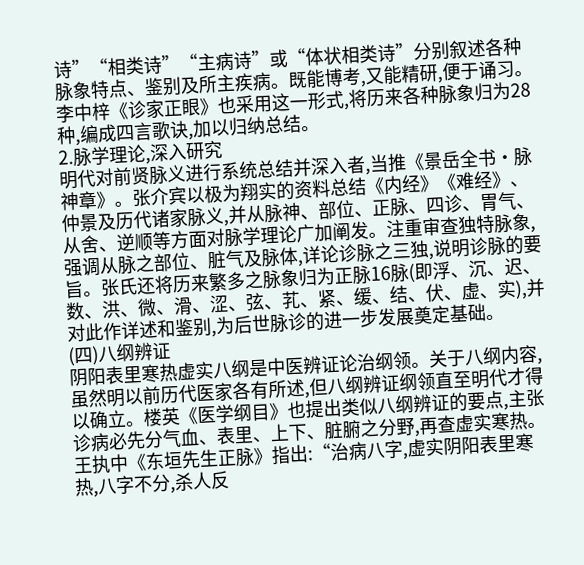诗”“相类诗”“主病诗”或“体状相类诗”分别叙述各种脉象特点、鉴别及所主疾病。既能博考,又能精研,便于诵习。李中梓《诊家正眼》也采用这一形式,将历来各种脉象归为28种,编成四言歌诀,加以归纳总结。
2.脉学理论,深入研究
明代对前贤脉义进行系统总结并深入者,当推《景岳全书·脉神章》。张介宾以极为翔实的资料总结《内经》《难经》、仲景及历代诸家脉义,并从脉神、部位、正脉、四诊、胃气、从舍、逆顺等方面对脉学理论广加阐发。注重审查独特脉象,强调从脉之部位、脏气及脉体,详论诊脉之三独,说明诊脉的要旨。张氏还将历来繁多之脉象归为正脉16脉(即浮、沉、迟、数、洪、微、滑、涩、弦、芤、紧、缓、结、伏、虚、实),并对此作详述和鉴别,为后世脉诊的进一步发展奠定基础。
(四)八纲辨证
阴阳表里寒热虚实八纲是中医辨证论治纲领。关于八纲内容,虽然明以前历代医家各有所述,但八纲辨证纲领直至明代才得以确立。楼英《医学纲目》也提出类似八纲辨证的要点,主张诊病必先分气血、表里、上下、脏腑之分野,再查虚实寒热。王执中《东垣先生正脉》指出:“治病八字,虚实阴阳表里寒热,八字不分,杀人反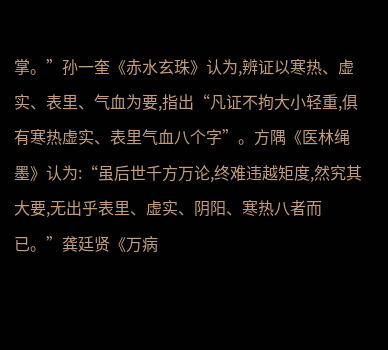掌。”孙一奎《赤水玄珠》认为,辨证以寒热、虚实、表里、气血为要,指出“凡证不拘大小轻重,俱有寒热虚实、表里气血八个字”。方隅《医林绳墨》认为:“虽后世千方万论,终难违越矩度,然究其大要,无出乎表里、虚实、阴阳、寒热八者而已。”龚廷贤《万病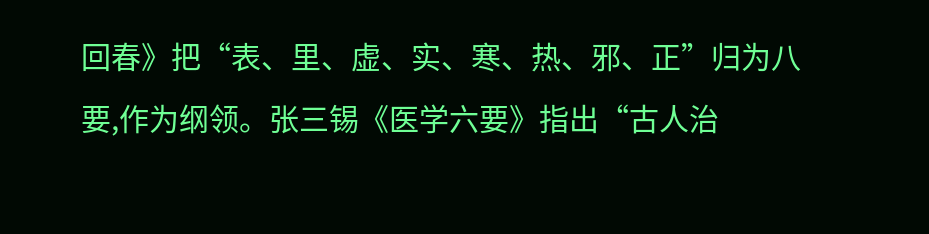回春》把“表、里、虚、实、寒、热、邪、正”归为八要,作为纲领。张三锡《医学六要》指出“古人治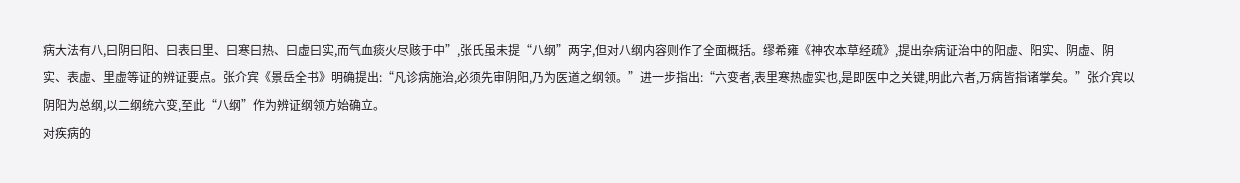病大法有八,曰阴曰阳、曰表曰里、曰寒曰热、曰虚曰实,而气血痰火尽赅于中”,张氏虽未提“八纲”两字,但对八纲内容则作了全面概括。缪希雍《神农本草经疏》,提出杂病证治中的阳虚、阳实、阴虚、阴实、表虚、里虚等证的辨证要点。张介宾《景岳全书》明确提出:“凡诊病施治,必须先审阴阳,乃为医道之纲领。”进一步指出:“六变者,表里寒热虚实也,是即医中之关键,明此六者,万病皆指诸掌矣。”张介宾以阴阳为总纲,以二纲统六变,至此“八纲”作为辨证纲领方始确立。
对疾病的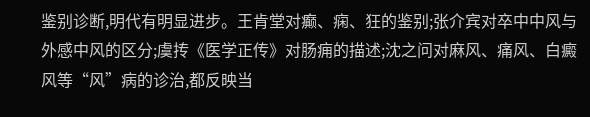鉴别诊断,明代有明显进步。王肯堂对癫、痫、狂的鉴别;张介宾对卒中中风与外感中风的区分;虞抟《医学正传》对肠痈的描述;沈之问对麻风、痛风、白癜风等“风”病的诊治,都反映当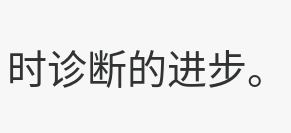时诊断的进步。